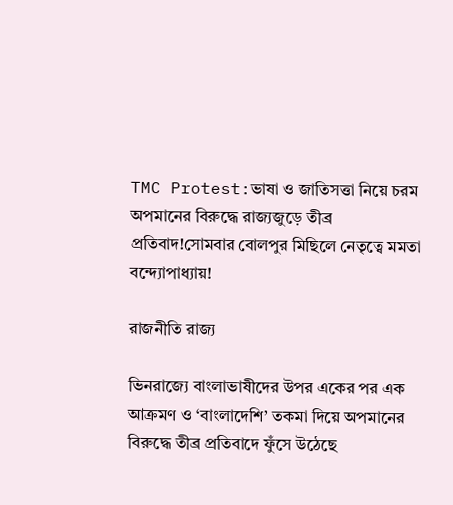TMC Protest:ভাষা ও জাতিসত্তা নিয়ে চরম অপমানের বিরুদ্ধে রাজ্যজুড়ে তীব্র প্রতিবাদ!সোমবার বোলপুর মিছিলে নেতৃত্বে মমতা বন্দ্যোপাধ্যায়!

রাজনীতি রাজ্য

ভিনরাজ্যে বাংলাভাষীদের উপর একের পর এক আক্রমণ ও ‘বাংলাদেশি’ তকমা দিয়ে অপমানের বিরুদ্ধে তীব্র প্রতিবাদে ফুঁসে উঠেছে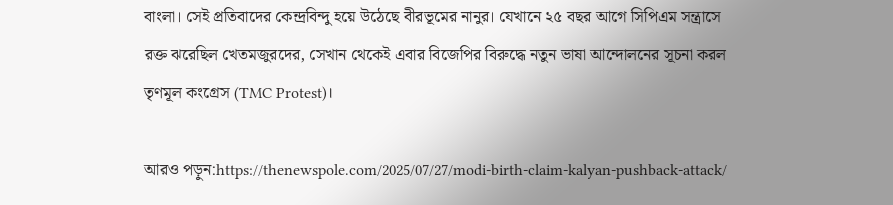বাংলা। সেই প্রতিবাদের কেন্দ্রবিন্দু হয়ে উঠেছে বীরভূমের নানুর। যেখানে ২৫ বছর আগে সিপিএম সন্ত্রাসে রক্ত ঝরেছিল খেতমজুরদের, সেখান থেকেই এবার বিজেপির বিরুদ্ধে নতুন ভাষা আন্দোলনের সূচনা করল তৃণমূল কংগ্রেস (TMC Protest)।

আরও পড়ুন:https://thenewspole.com/2025/07/27/modi-birth-claim-kalyan-pushback-attack/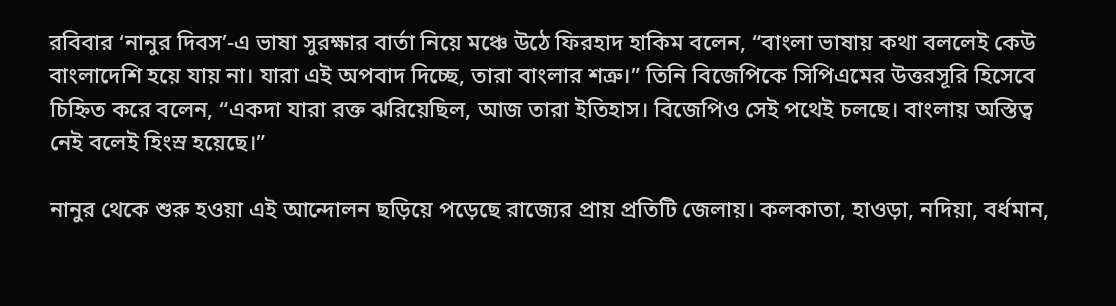রবিবার ‘নানুর দিবস’-এ ভাষা সুরক্ষার বার্তা নিয়ে মঞ্চে উঠে ফিরহাদ হাকিম বলেন, “বাংলা ভাষায় কথা বললেই কেউ বাংলাদেশি হয়ে যায় না। যারা এই অপবাদ দিচ্ছে, তারা বাংলার শত্রু।” তিনি বিজেপিকে সিপিএমের উত্তরসূরি হিসেবে চিহ্নিত করে বলেন, “একদা যারা রক্ত ঝরিয়েছিল, আজ তারা ইতিহাস। বিজেপিও সেই পথেই চলছে। বাংলায় অস্তিত্ব নেই বলেই হিংস্র হয়েছে।”

নানুর থেকে শুরু হওয়া এই আন্দোলন ছড়িয়ে পড়েছে রাজ্যের প্রায় প্রতিটি জেলায়। কলকাতা, হাওড়া, নদিয়া, বর্ধমান,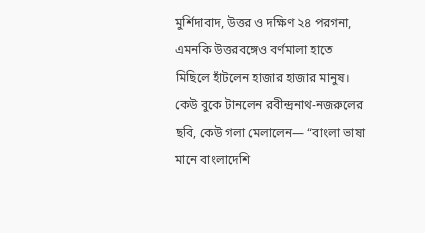মুর্শিদাবাদ, উত্তর ও দক্ষিণ ২৪ পরগনা, এমনকি উত্তরবঙ্গেও বর্ণমালা হাতে মিছিলে হাঁটলেন হাজার হাজার মানুষ। কেউ বুকে টানলেন রবীন্দ্রনাথ-নজরুলের ছবি, কেউ গলা মেলালেন— “বাংলা ভাষা মানে বাংলাদেশি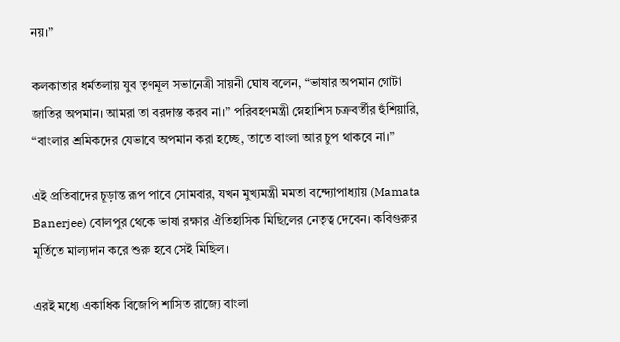নয়।”

কলকাতার ধর্মতলায় যুব তৃণমূল সভানেত্রী সায়নী ঘোষ বলেন, “ভাষার অপমান গোটা জাতির অপমান। আমরা তা বরদাস্ত করব না।” পরিবহণমন্ত্রী স্নেহাশিস চক্রবর্তীর হুঁশিয়ারি, “বাংলার শ্রমিকদের যেভাবে অপমান করা হচ্ছে, তাতে বাংলা আর চুপ থাকবে না।”

এই প্রতিবাদের চূড়ান্ত রূপ পাবে সোমবার, যখন মুখ্যমন্ত্রী মমতা বন্দ্যোপাধ্যায় (Mamata Banerjee) বোলপুর থেকে ভাষা রক্ষার ঐতিহাসিক মিছিলের নেতৃত্ব দেবেন। কবিগুরুর মূর্তিতে মাল্যদান করে শুরু হবে সেই মিছিল।

এরই মধ্যে একাধিক বিজেপি শাসিত রাজ্যে বাংলা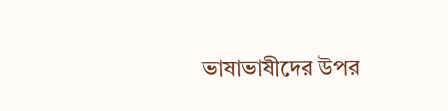ভাষাভাষীদের উপর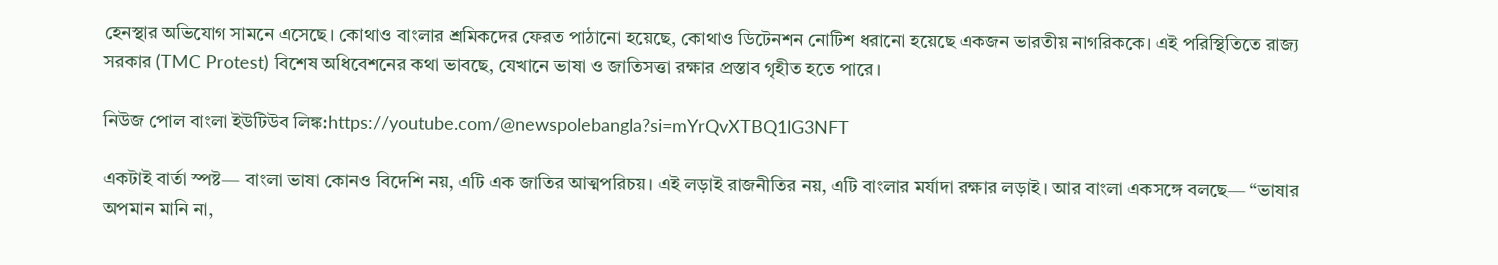হেনস্থার অভিযোগ সামনে এসেছে। কোথাও বাংলার শ্রমিকদের ফেরত পাঠানো হয়েছে, কোথাও ডিটেনশন নোটিশ ধরানো হয়েছে একজন ভারতীয় নাগরিককে। এই পরিস্থিতিতে রাজ্য সরকার (TMC Protest) বিশেষ অধিবেশনের কথা ভাবছে, যেখানে ভাষা ও জাতিসত্তা রক্ষার প্রস্তাব গৃহীত হতে পারে।

নিউজ পোল বাংলা ইউটিউব লিঙ্ক:https://youtube.com/@newspolebangla?si=mYrQvXTBQ1lG3NFT

একটাই বার্তা স্পষ্ট— বাংলা ভাষা কোনও বিদেশি নয়, এটি এক জাতির আত্মপরিচয়। এই লড়াই রাজনীতির নয়, এটি বাংলার মর্যাদা রক্ষার লড়াই। আর বাংলা একসঙ্গে বলছে— “ভাষার অপমান মানি না,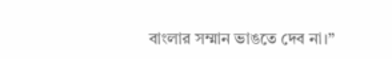বাংলার সম্মান ভাঙতে দেব না।”